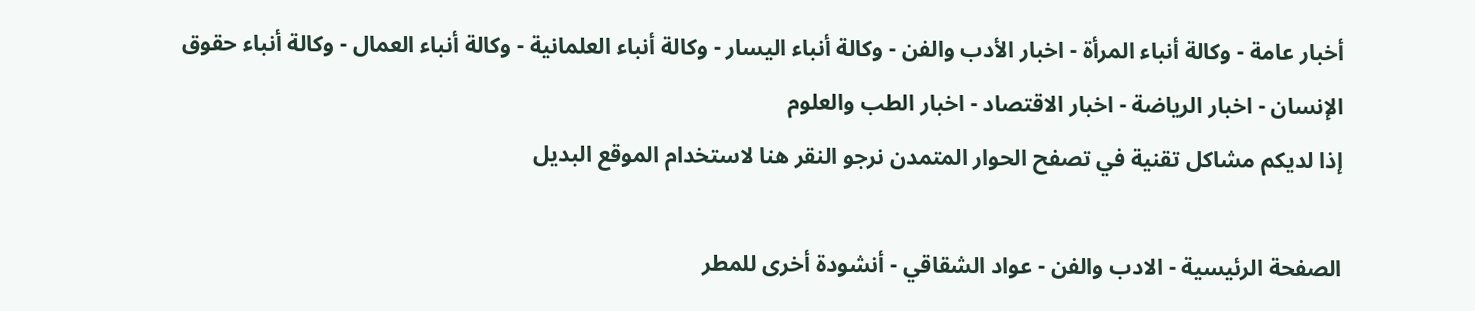أخبار عامة - وكالة أنباء المرأة - اخبار الأدب والفن - وكالة أنباء اليسار - وكالة أنباء العلمانية - وكالة أنباء العمال - وكالة أنباء حقوق الإنسان - اخبار الرياضة - اخبار الاقتصاد - اخبار الطب والعلوم
إذا لديكم مشاكل تقنية في تصفح الحوار المتمدن نرجو النقر هنا لاستخدام الموقع البديل

الصفحة الرئيسية - الادب والفن - عواد الشقاقي - أنشودة أخرى للمطر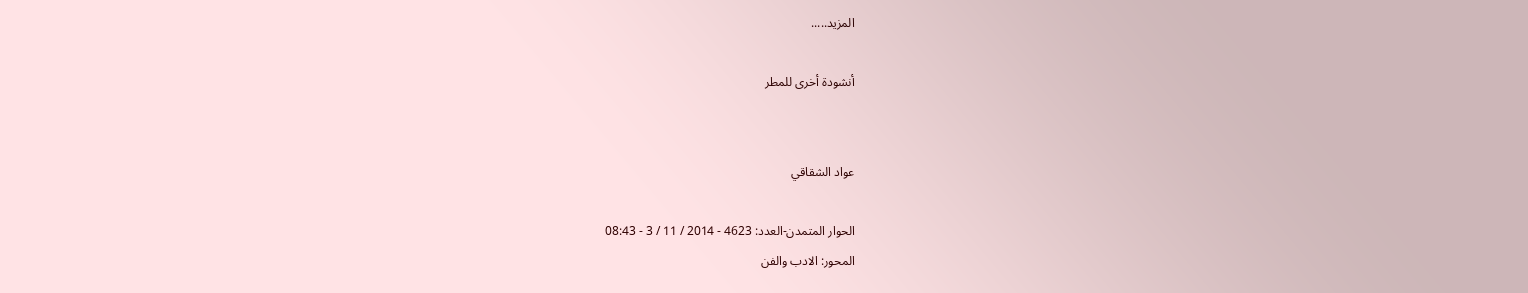المزيد.....

أنشودة أخرى للمطر


عواد الشقاقي

الحوار المتمدن-العدد: 4623 - 2014 / 11 / 3 - 08:43
المحور: الادب والفن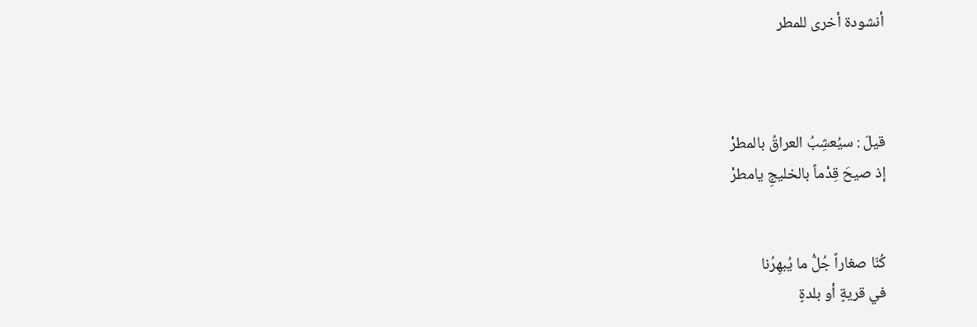أنشودة أخرى للمطر



قيلَ : سيُعشِبُ العراقُ بالمطرْ
إذ صيحَ قِدْماً بالخليجِ يامطرْ


كُنّا صغاراً جُلُّ ما يُبهِرُنا
في قريةٍ أو بلدةٍ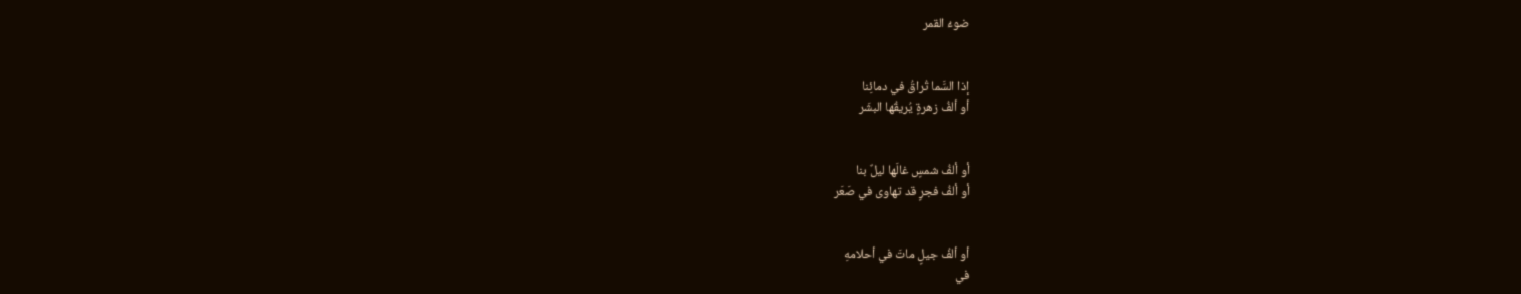ضوءُ القمر


إذا السَّما تُراقُ في دمائِنا
أو ألفُ زهرةٍ يُريقُها البشَر


أو ألفُ شمسٍ غالَها ليلٌ بنا
أو ألفُ فجرٍ قد تهاوى في صَعَر


أو ألفُ جيلٍ ماتَ في أحلامهِ
في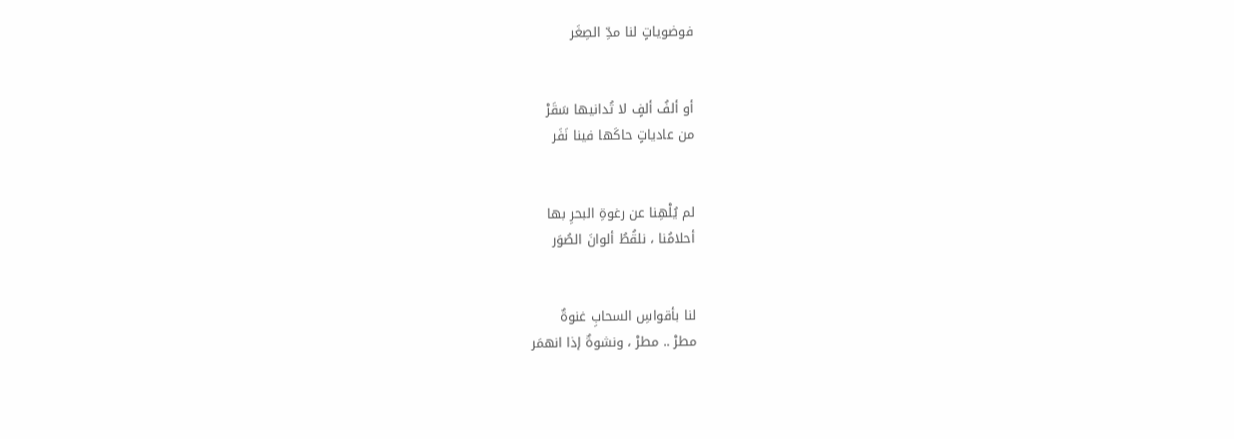فوضوياتٍ لنا مدِّ الصِغَر


أو ألفُ ألفٍ لا تُدانيها سَقَرْ
من عادياتٍ حاكَها فينا نَفَر


لم يُلْهِنا عن رغوةِ البحرِ بها
أحلامُنا ، نلقُطُ ألوانَ الصُوَر


لنا بأقواسِ السحابِ غنوةٌ
مطرْ .. مطرْ ، ونشوةٌ إذا انهمَر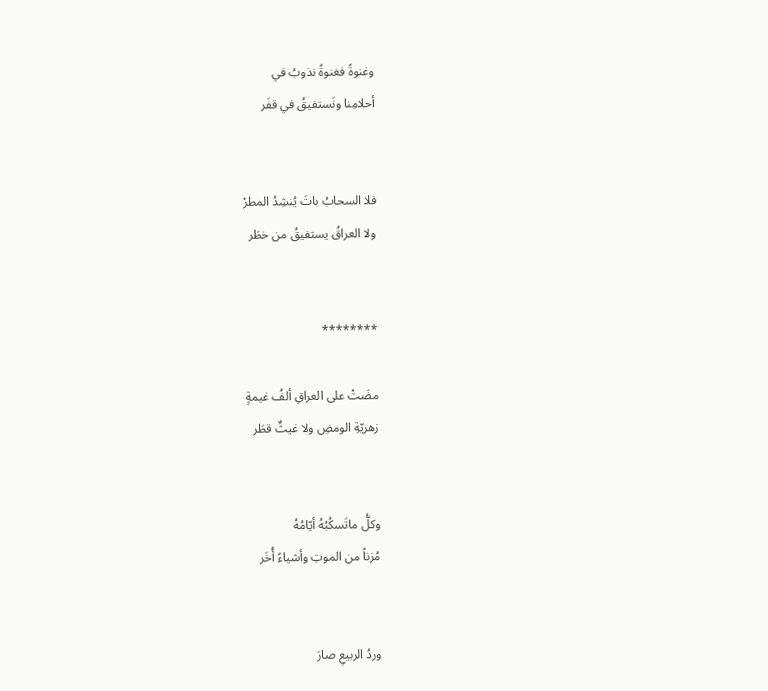وغنوةً فغنوةً نذوبُ في
أحلامِنا ونَستفيقُ في قفَر


فلا السحابُ باتَ يُنشِدُ المطرْ
ولا العراقُ يستفيقُ من خطَر


********

مضَتْ على العراقِ ألفُ غيمةٍ
زهريّةِ الومضِ ولا غيثٌ قطَر


وكلُّ ماتَسكُبُهُ أيّامُهُ
مُزناً من الموتِ وأشياءً أُخَر


وردُ الربيعِ صارَ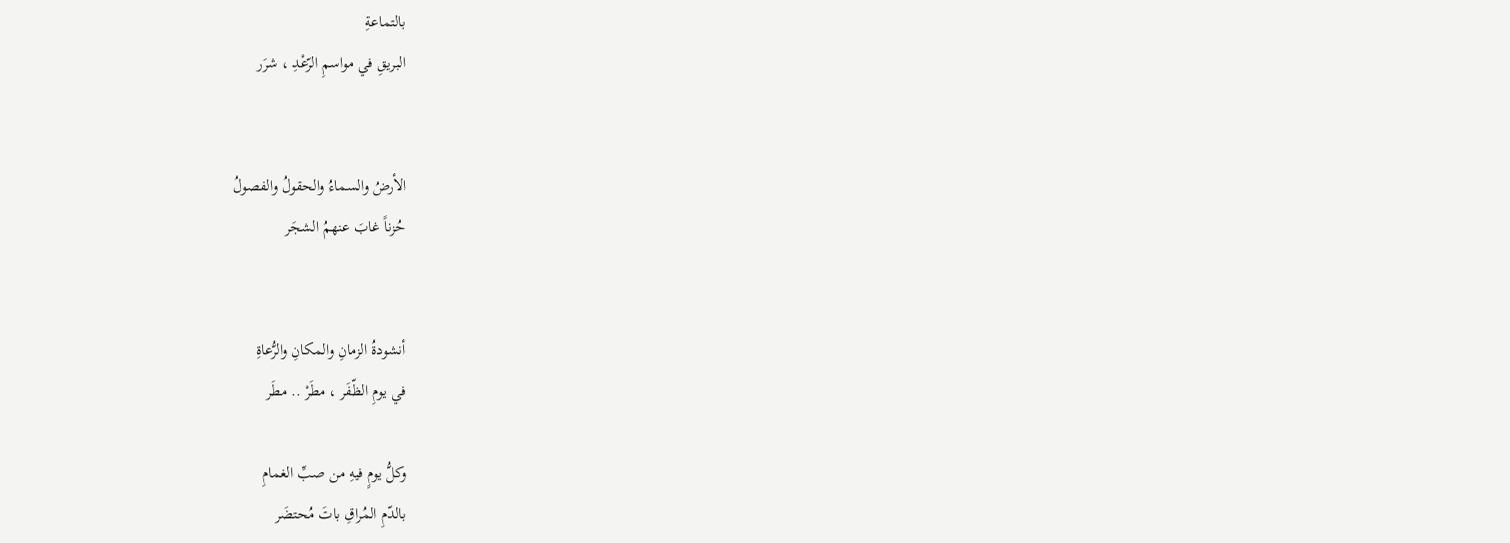بالتماعةِ
البريقِ في مواسمِ الرّعْدِ ، شرَر


الأرضُ والسماءُ والحقولُ والفصولُ
حُزناً غابَ عنهمُ الشجَر


أنشودةُ الزمانِ والمكانِ والرُّعاةِ
في يومِ الظّفَر ، مطَرْ .. مطَر

وكلُّ يومٍ فيهِ من صبِّ الغمامِ
بالدّمِ المُراقِ باتَ مُحتضَر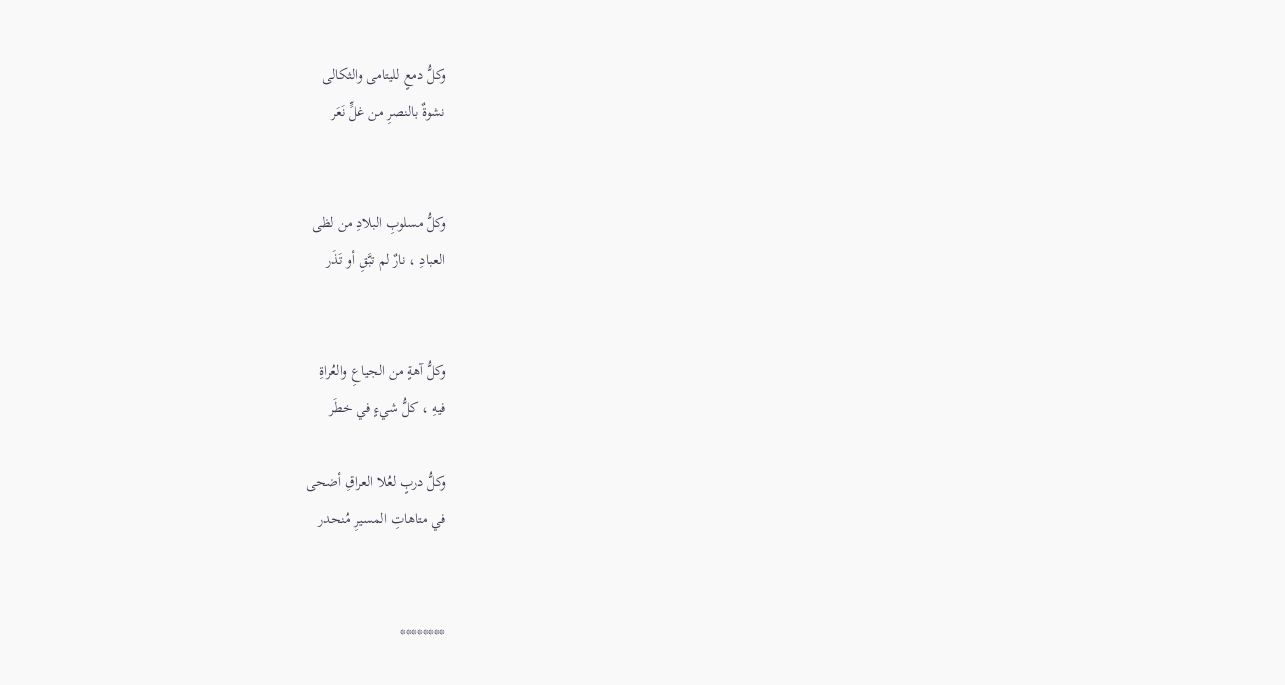وكلُّ دمعٍ لليتامى والثكالى
نشوةٌ بالنصرِ من غلٍّ نَعَر


وكلُّ مسلوبِ البلادِ من لظى
العبادِ ، نارٌ لم تبَّقِ أو تَذَر


وكلُّ آهةٍ من الجياعِ والعُراةِ
فيهِ ، كلُّ شيءٍ في خطَر

وكلُّ دربٍ لعُلا العراقِ أضحى
في متاهاتِ المسيرِ مُنحدر


********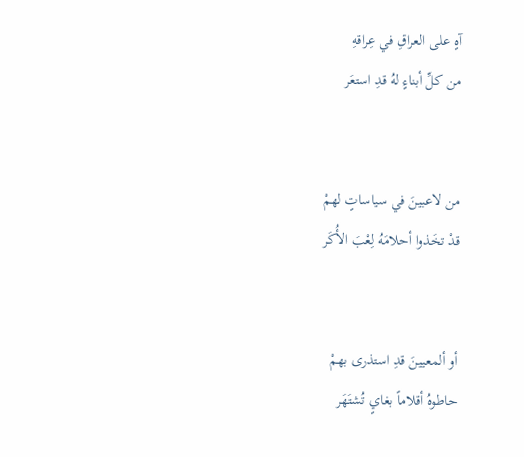آهٍ على العراقِ في عِراقهِ
من كلِّ أبناءٍ لهُ قدِ استعَر


من لاعبينَ في سياساتٍ لهمْ
قدْ تخَذوا أحلامَهُ لِعْبَ الأُكَر


أو ألمعيينَ قدِ استذرى بهمْ
حاطوهُ أقلاماً بغايٍ تُشتَهَر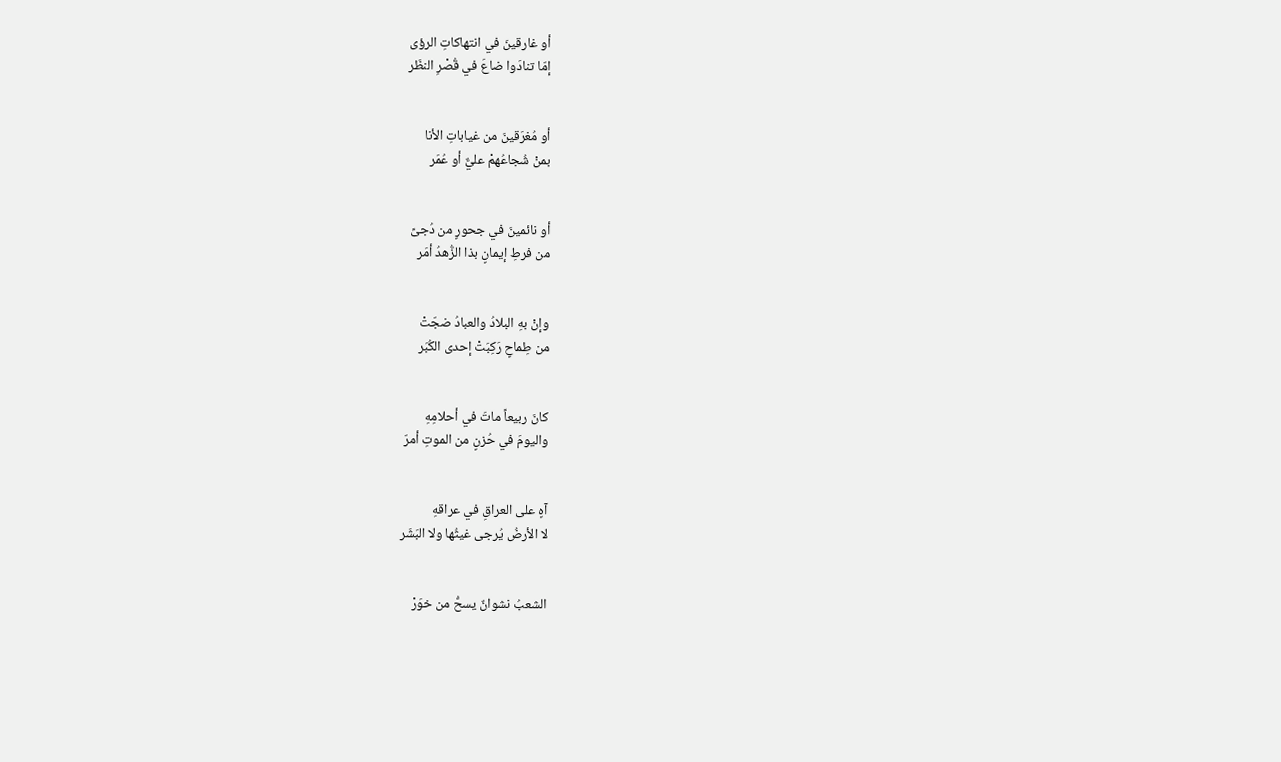أو غارقينَ في انتهاكاتِ الرؤى
إمّا تنادَوا ضاعَ في قُصْرِ النظَر


أو مُغرَقينَ من غياباتِ الأنا
بمنْ شُجاعُهمْ عليٌّ أو عُمَر


أو نائمينَ في جحورٍ من دُجىً
من فرطِ إيمانٍ بذا الزُّهدُ أمَر


وإنْ بهِ البلادُ والعبادُ ضجّتْ
من طِماحٍ رَكِبَتْ إحدى الكُبَر


كانَ ربيعاً ماتَ في أحلامِهِ
واليومَ في حُزنٍ من الموتِ أمرّ


آهٍ على العراقِ في عراقهِ
لا الأرضُ يُرجى غيثُها ولا البَشَر


الشعبُ نشوانٌ يسحُّ من خوَرْ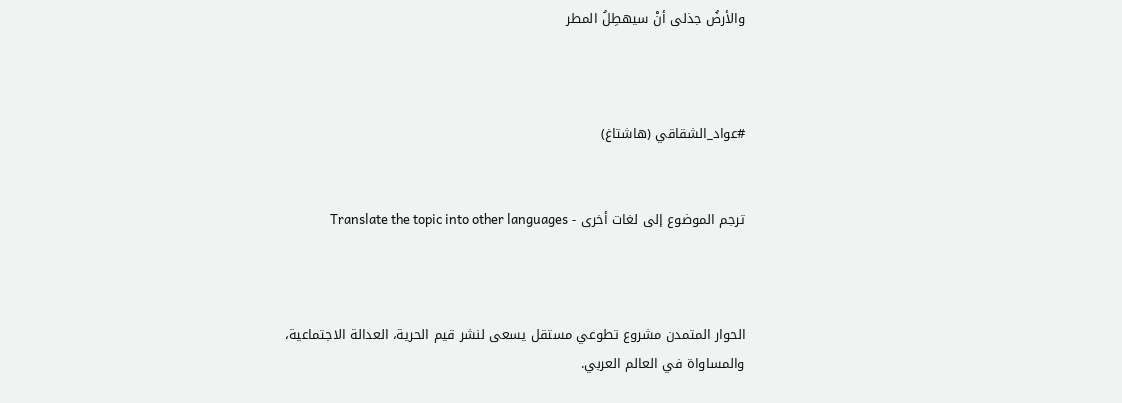والأرضُ جذلى أنْ سيهطِلُ المطر



#عواد_الشقاقي (هاشتاغ)


ترجم الموضوع إلى لغات أخرى - Translate the topic into other languages



الحوار المتمدن مشروع تطوعي مستقل يسعى لنشر قيم الحرية، العدالة الاجتماعية، والمساواة في العالم العربي.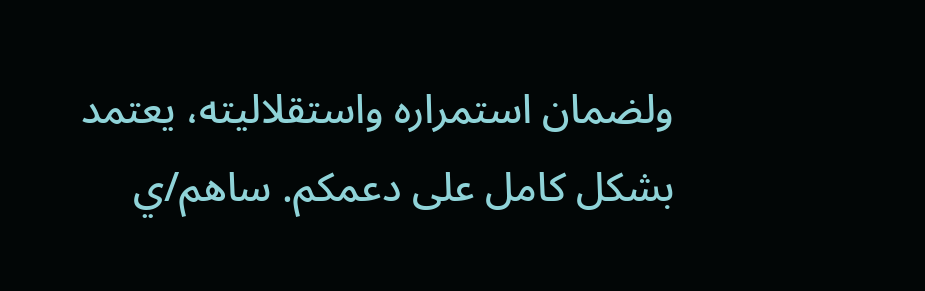ولضمان استمراره واستقلاليته، يعتمد بشكل كامل على دعمكم. ساهم/ي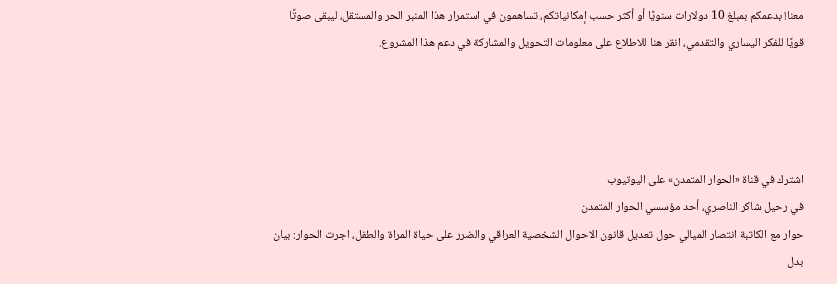معنا! بدعمكم بمبلغ 10 دولارات سنويًا أو أكثر حسب إمكانياتكم، تساهمون في استمرار هذا المنبر الحر والمستقل، ليبقى صوتًا قويًا للفكر اليساري والتقدمي، انقر هنا للاطلاع على معلومات التحويل والمشاركة في دعم هذا المشروع.




اشترك في قناة «الحوار المتمدن» على اليوتيوب
في رحيل شاكر الناصري، أحد مؤسسي الحوار المتمدن
حوار مع الكاتبة انتصار الميالي حول تعديل قانون الاحوال الشخصية العراقي والضرر على حياة المراة والطفل، اجرت الحوار: بيان بدل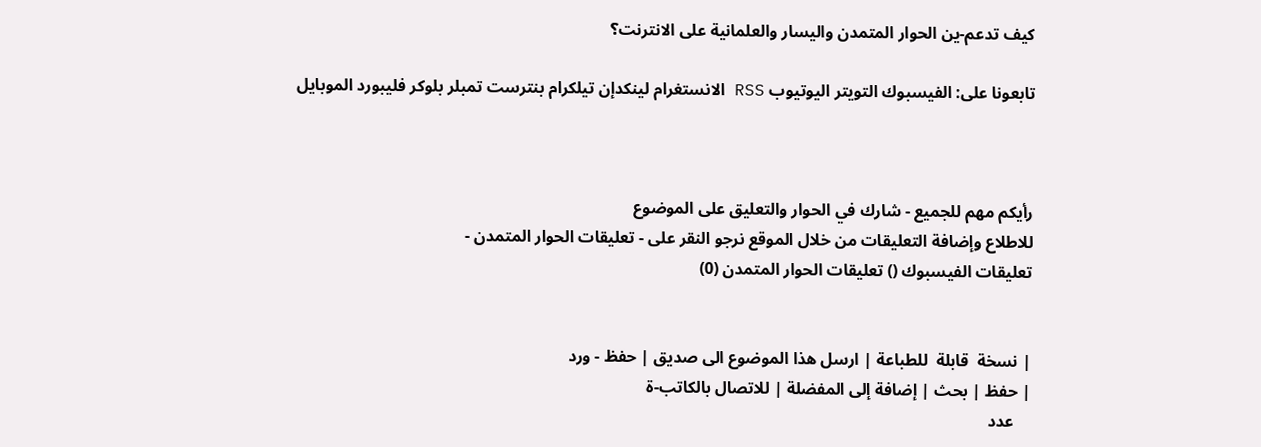كيف تدعم-ين الحوار المتمدن واليسار والعلمانية على الانترنت؟

تابعونا على: الفيسبوك التويتر اليوتيوب RSS الانستغرام لينكدإن تيلكرام بنترست تمبلر بلوكر فليبورد الموبايل



رأيكم مهم للجميع - شارك في الحوار والتعليق على الموضوع
للاطلاع وإضافة التعليقات من خلال الموقع نرجو النقر على - تعليقات الحوار المتمدن -
تعليقات الفيسبوك () تعليقات الحوار المتمدن (0)


| نسخة  قابلة  للطباعة | ارسل هذا الموضوع الى صديق | حفظ - ورد
| حفظ | بحث | إضافة إلى المفضلة | للاتصال بالكاتب-ة
    عدد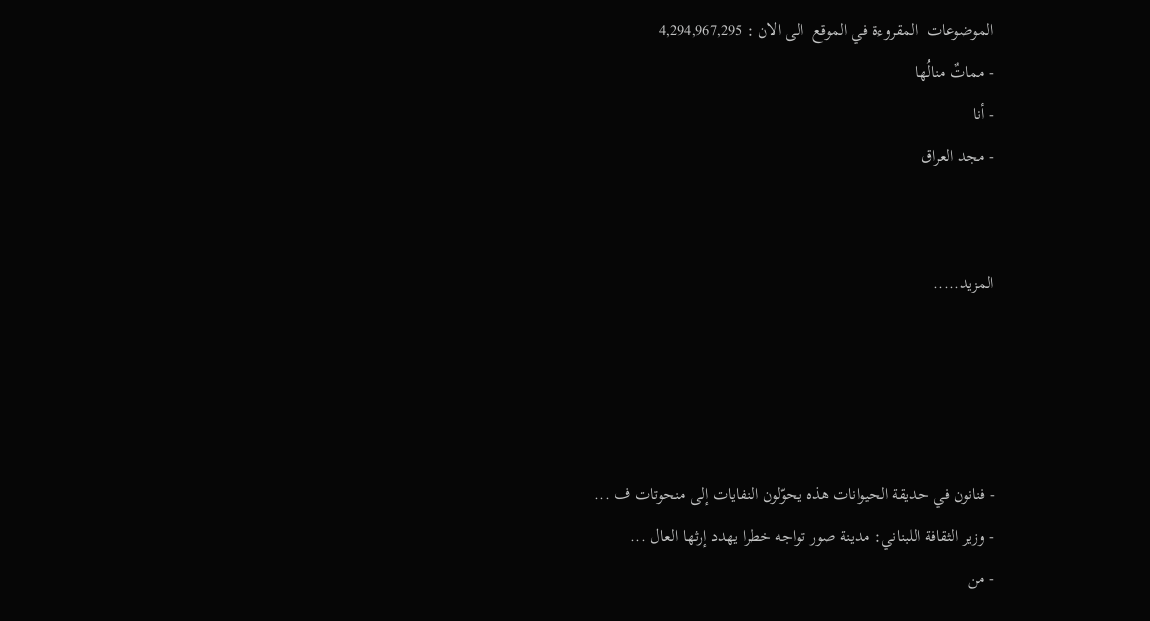الموضوعات  المقروءة في الموقع  الى الان : 4,294,967,295
- مماتٌ منالُها
- أنا
- مجد العراق


المزيد.....




- فنانون في حديقة الحيوانات هذه يحوّلون النفايات إلى منحوتات ف ...
- وزير الثقافة اللبناني: مدينة صور تواجه خطرا يهدد إرثها العال ...
- من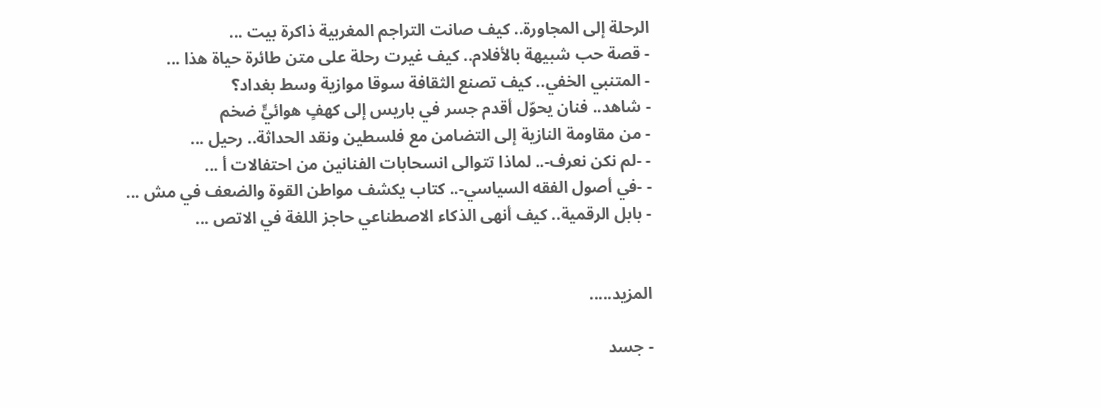الرحلة إلى المجاورة.. كيف صانت التراجم المغربية ذاكرة بيت ...
- قصة حب شبيهة بالأفلام.. كيف غيرت رحلة على متن طائرة حياة هذا ...
- المتنبي الخفي.. كيف تصنع الثقافة سوقا موازية وسط بغداد؟
- شاهد.. فنان يحوّل أقدم جسر في باريس إلى كهفٍ هوائيٍّ ضخم
- من مقاومة النازية إلى التضامن مع فلسطين ونقد الحداثة.. رحيل ...
- -لم نكن نعرف-.. لماذا تتوالى انسحابات الفنانين من احتفالات أ ...
- -في أصول الفقه السياسي-.. كتاب يكشف مواطن القوة والضعف في مش ...
- بابل الرقمية.. كيف أنهى الذكاء الاصطناعي حاجز اللغة في الاتص ...


المزيد.....

- جسد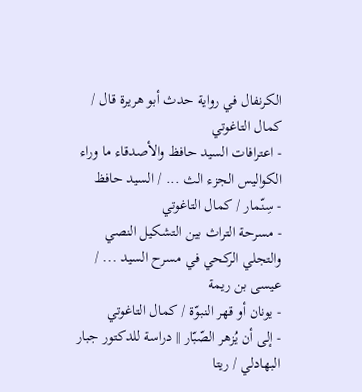الكرنفال في رواية حدث أبو هريرة قال / كمال التاغوتي
- اعترافات السيد حافظ والأصدقاء ما وراء الكواليس الجزء الث ... / السيد حافظ
- سِنّمار / كمال التاغوتي
- مسرحة التراث بين التشكيل النصي والتجلي الركحي في مسرح السيد ... / عيسى بن ريمة
- يونان أو قهر النبوّة / كمال التاغوتي
- إلى أن يُزهر الصّبّار || دراسة للدكتور جبار البهادلي / ريتا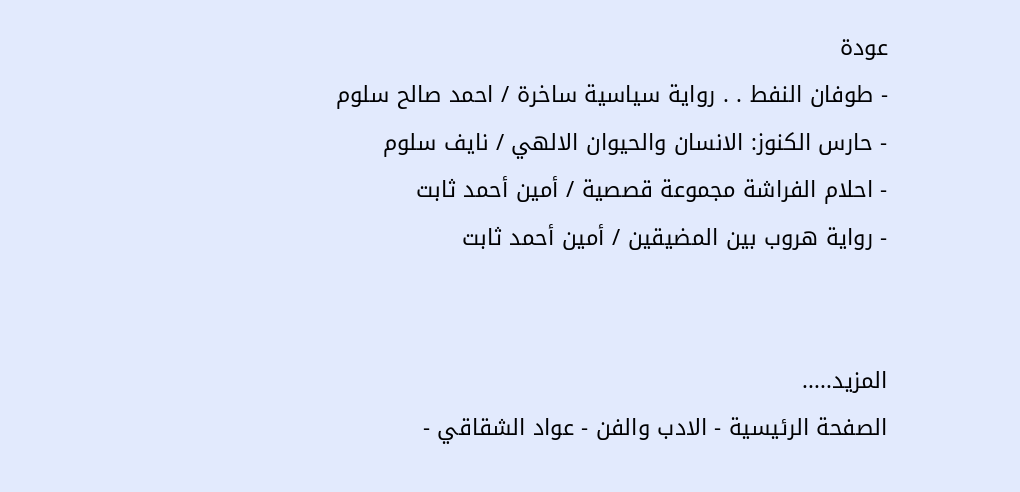عودة
- طوفان النفط . . رواية سياسية ساخرة / احمد صالح سلوم
- حارس الكنوز: الانسان والحيوان الالهي / نايف سلوم
- احلام الفراشة مجموعة قصصية / أمين أحمد ثابت
- رواية هروب بين المضيقين / أمين أحمد ثابت


المزيد.....
الصفحة الرئيسية - الادب والفن - عواد الشقاقي -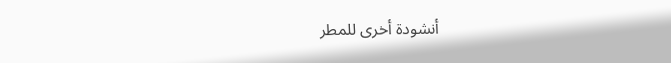أنشودة أخرى للمطر